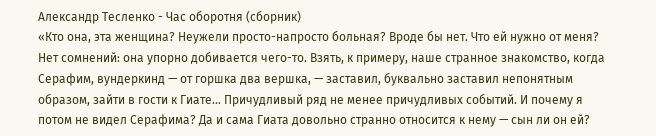Александр Тесленко - Час оборотня (сборник)
«Кто она, эта женщина? Неужели просто-напросто больная? Вроде бы нет. Что ей нужно от меня? Нет сомнений: она упорно добивается чего-то. Взять, к примеру, наше странное знакомство, когда Серафим, вундеркинд — от горшка два вершка, — заставил, буквально заставил непонятным образом, зайти в гости к Гиате… Причудливый ряд не менее причудливых событий. И почему я потом не видел Серафима? Да и сама Гиата довольно странно относится к нему — сын ли он ей?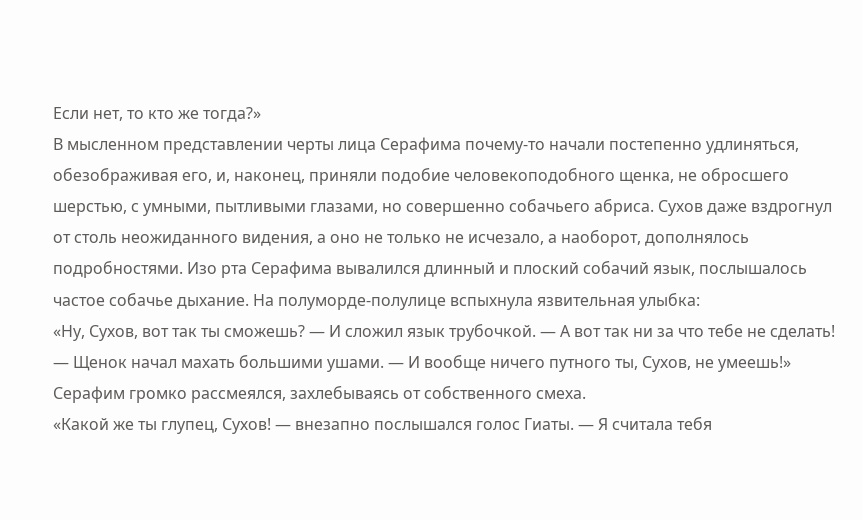Если нет, то кто же тогда?»
В мысленном представлении черты лица Серафима почему-то начали постепенно удлиняться, обезображивая его, и, наконец, приняли подобие человекоподобного щенка, не обросшего шерстью, с умными, пытливыми глазами, но совершенно собачьего абриса. Сухов даже вздрогнул от столь неожиданного видения, а оно не только не исчезало, а наоборот, дополнялось подробностями. Изо рта Серафима вывалился длинный и плоский собачий язык, послышалось частое собачье дыхание. На полуморде-полулице вспыхнула язвительная улыбка:
«Ну, Сухов, вот так ты сможешь? — И сложил язык трубочкой. — А вот так ни за что тебе не сделать! — Щенок начал махать большими ушами. — И вообще ничего путного ты, Сухов, не умеешь!»
Серафим громко рассмеялся, захлебываясь от собственного смеха.
«Какой же ты глупец, Сухов! — внезапно послышался голос Гиаты. — Я считала тебя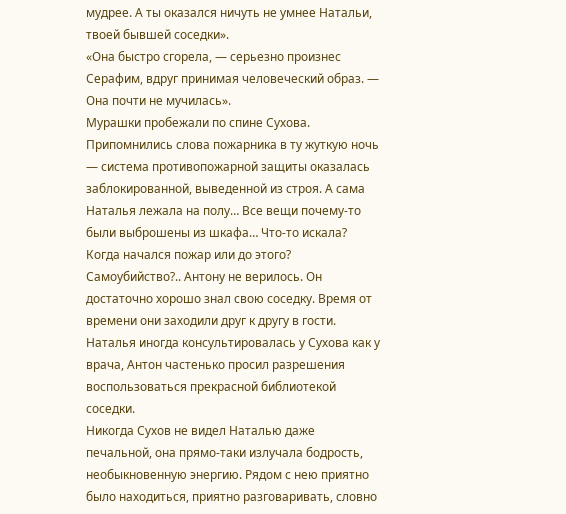мудрее. А ты оказался ничуть не умнее Натальи, твоей бывшей соседки».
«Она быстро сгорела, — серьезно произнес Серафим, вдруг принимая человеческий образ. — Она почти не мучилась».
Мурашки пробежали по спине Сухова. Припомнились слова пожарника в ту жуткую ночь — система противопожарной защиты оказалась заблокированной, выведенной из строя. А сама Наталья лежала на полу… Все вещи почему-то были выброшены из шкафа… Что-то искала? Когда начался пожар или до этого? Самоубийство?.. Антону не верилось. Он достаточно хорошо знал свою соседку. Время от времени они заходили друг к другу в гости. Наталья иногда консультировалась у Сухова как у врача, Антон частенько просил разрешения воспользоваться прекрасной библиотекой соседки.
Никогда Сухов не видел Наталью даже печальной, она прямо-таки излучала бодрость, необыкновенную энергию. Рядом с нею приятно было находиться, приятно разговаривать, словно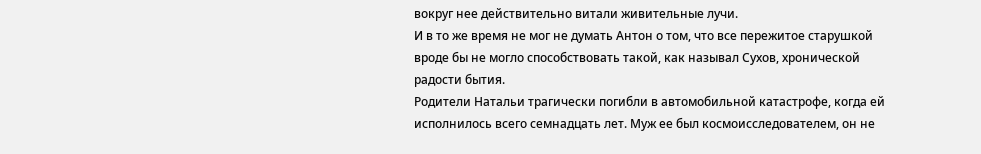вокруг нее действительно витали живительные лучи.
И в то же время не мог не думать Антон о том, что все пережитое старушкой вроде бы не могло способствовать такой, как называл Сухов, хронической радости бытия.
Родители Натальи трагически погибли в автомобильной катастрофе, когда ей исполнилось всего семнадцать лет. Муж ее был космоисследователем, он не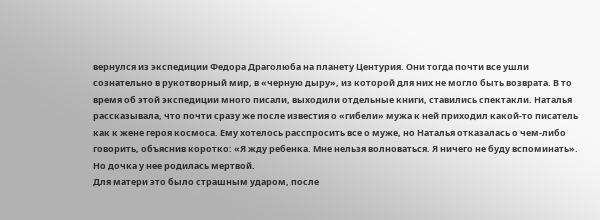вернулся из экспедиции Федора Драголюба на планету Центурия. Они тогда почти все ушли сознательно в рукотворный мир, в «черную дыру», из которой для них не могло быть возврата. В то время об этой экспедиции много писали, выходили отдельные книги, ставились спектакли. Наталья рассказывала, что почти сразу же после известия о «гибели» мужа к ней приходил какой-то писатель как к жене героя космоса. Ему хотелось расспросить все о муже, но Наталья отказалась о чем-либо говорить, объяснив коротко: «Я жду ребенка. Мне нельзя волноваться. Я ничего не буду вспоминать». Но дочка у нее родилась мертвой.
Для матери это было страшным ударом, после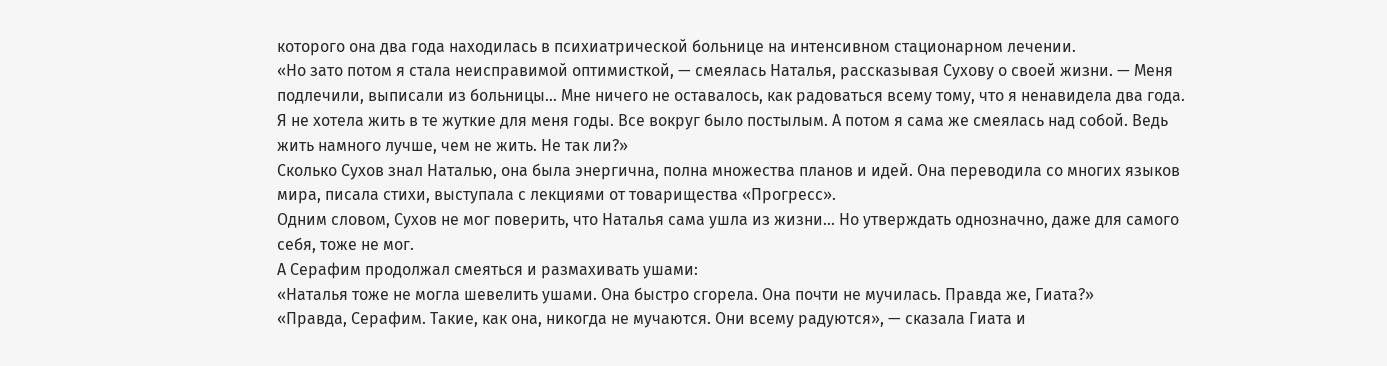которого она два года находилась в психиатрической больнице на интенсивном стационарном лечении.
«Но зато потом я стала неисправимой оптимисткой, — смеялась Наталья, рассказывая Сухову о своей жизни. — Меня подлечили, выписали из больницы… Мне ничего не оставалось, как радоваться всему тому, что я ненавидела два года. Я не хотела жить в те жуткие для меня годы. Все вокруг было постылым. А потом я сама же смеялась над собой. Ведь жить намного лучше, чем не жить. Не так ли?»
Сколько Сухов знал Наталью, она была энергична, полна множества планов и идей. Она переводила со многих языков мира, писала стихи, выступала с лекциями от товарищества «Прогресс».
Одним словом, Сухов не мог поверить, что Наталья сама ушла из жизни… Но утверждать однозначно, даже для самого себя, тоже не мог.
А Серафим продолжал смеяться и размахивать ушами:
«Наталья тоже не могла шевелить ушами. Она быстро сгорела. Она почти не мучилась. Правда же, Гиата?»
«Правда, Серафим. Такие, как она, никогда не мучаются. Они всему радуются», — сказала Гиата и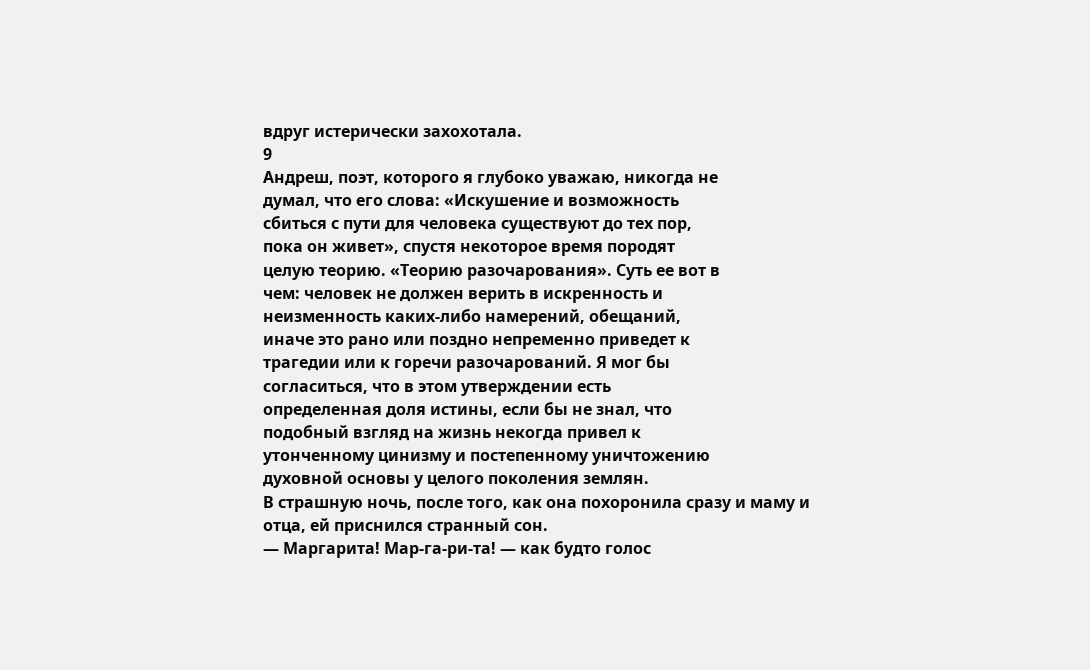вдруг истерически захохотала.
9
Андреш, поэт, которого я глубоко уважаю, никогда не
думал, что его слова: «Искушение и возможность
сбиться с пути для человека существуют до тех пор,
пока он живет», спустя некоторое время породят
целую теорию. «Теорию разочарования». Суть ее вот в
чем: человек не должен верить в искренность и
неизменность каких-либо намерений, обещаний,
иначе это рано или поздно непременно приведет к
трагедии или к горечи разочарований. Я мог бы
согласиться, что в этом утверждении есть
определенная доля истины, если бы не знал, что
подобный взгляд на жизнь некогда привел к
утонченному цинизму и постепенному уничтожению
духовной основы у целого поколения землян.
В страшную ночь, после того, как она похоронила сразу и маму и отца, ей приснился странный сон.
— Маргарита! Мар-га-ри-та! — как будто голос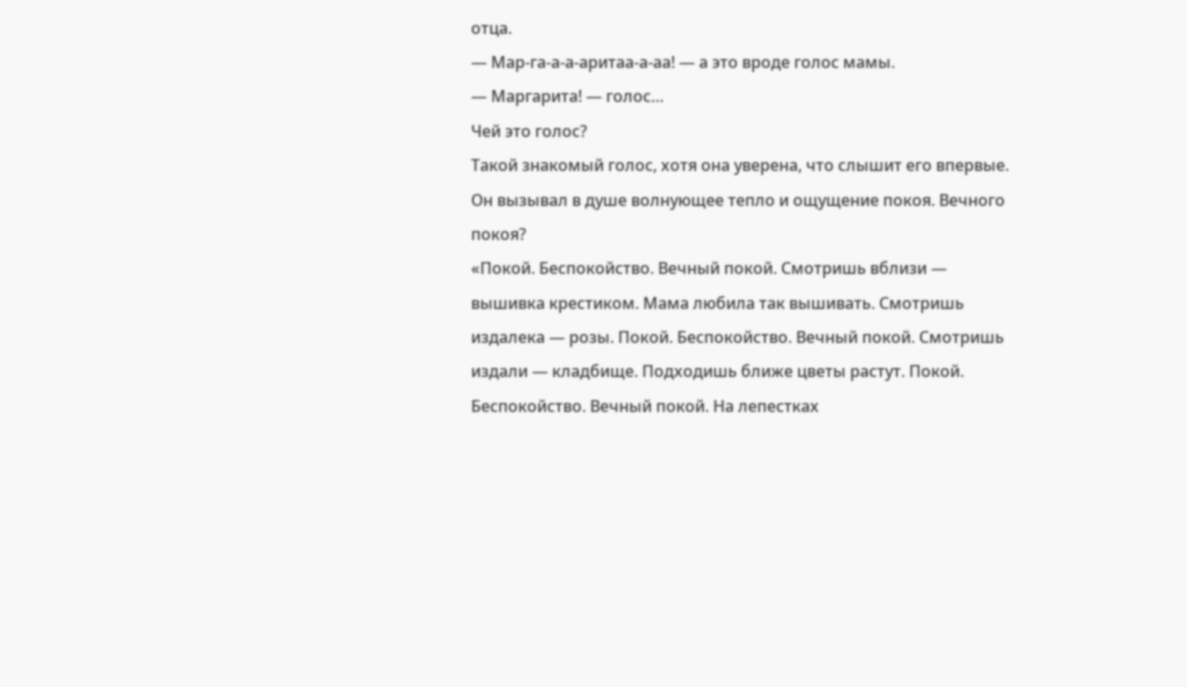отца.
— Мар-га-а-а-аритаа-а-аа! — а это вроде голос мамы.
— Маргарита! — голос…
Чей это голос?
Такой знакомый голос, хотя она уверена, что слышит его впервые. Он вызывал в душе волнующее тепло и ощущение покоя. Вечного покоя?
«Покой. Беспокойство. Вечный покой. Смотришь вблизи — вышивка крестиком. Мама любила так вышивать. Смотришь издалека — розы. Покой. Беспокойство. Вечный покой. Смотришь издали — кладбище. Подходишь ближе цветы растут. Покой. Беспокойство. Вечный покой. На лепестках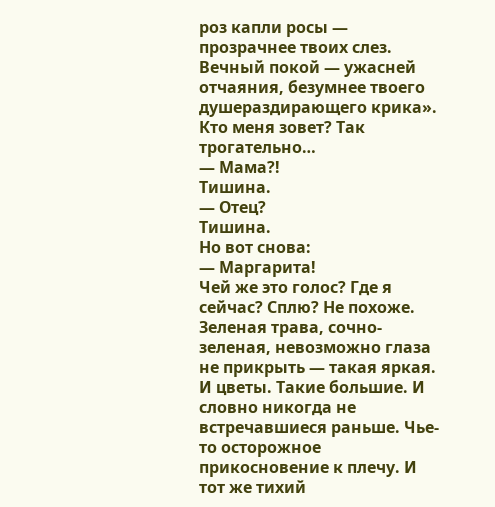роз капли росы — прозрачнее твоих слез. Вечный покой — ужасней отчаяния, безумнее твоего душераздирающего крика».
Кто меня зовет? Так трогательно…
— Мама?!
Тишина.
— Отец?
Тишина.
Но вот снова:
— Маргарита!
Чей же это голос? Где я сейчас? Сплю? Не похоже. Зеленая трава, сочно-зеленая, невозможно глаза не прикрыть — такая яркая. И цветы. Такие большие. И словно никогда не встречавшиеся раньше. Чье-то осторожное прикосновение к плечу. И тот же тихий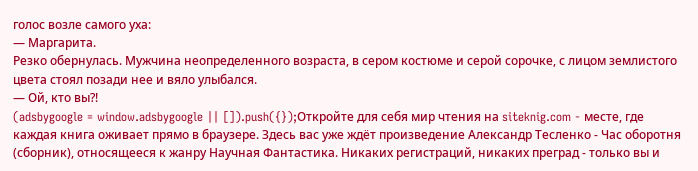голос возле самого уха:
— Маргарита.
Резко обернулась. Мужчина неопределенного возраста, в сером костюме и серой сорочке, с лицом землистого цвета стоял позади нее и вяло улыбался.
— Ой, кто вы?!
(adsbygoogle = window.adsbygoogle || []).push({});Откройте для себя мир чтения на siteknig.com - месте, где каждая книга оживает прямо в браузере. Здесь вас уже ждёт произведение Александр Тесленко - Час оборотня (сборник), относящееся к жанру Научная Фантастика. Никаких регистраций, никаких преград - только вы и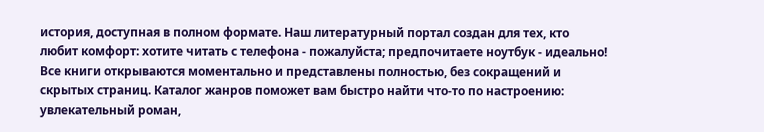история, доступная в полном формате. Наш литературный портал создан для тех, кто любит комфорт: хотите читать с телефона - пожалуйста; предпочитаете ноутбук - идеально! Все книги открываются моментально и представлены полностью, без сокращений и скрытых страниц. Каталог жанров поможет вам быстро найти что-то по настроению: увлекательный роман,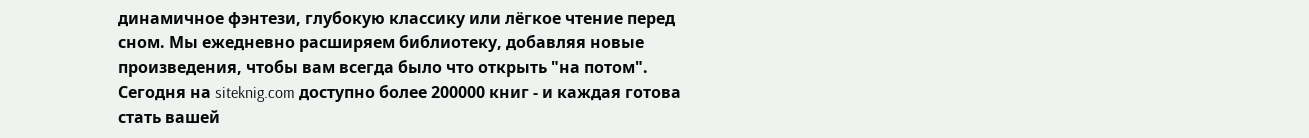динамичное фэнтези, глубокую классику или лёгкое чтение перед сном. Мы ежедневно расширяем библиотеку, добавляя новые произведения, чтобы вам всегда было что открыть "на потом". Сегодня на siteknig.com доступно более 200000 книг - и каждая готова стать вашей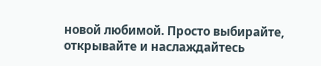новой любимой. Просто выбирайте, открывайте и наслаждайтесь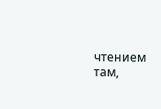чтением там,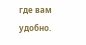где вам удобно.